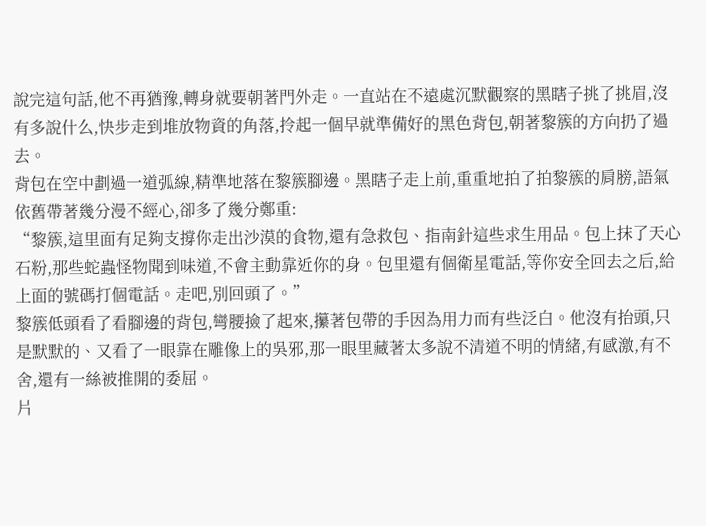說完這句話,他不再猶豫,轉身就要朝著門外走。一直站在不遠處沉默觀察的黑瞎子挑了挑眉,沒有多說什么,快步走到堆放物資的角落,拎起一個早就準備好的黑色背包,朝著黎簇的方向扔了過去。
背包在空中劃過一道弧線,精準地落在黎簇腳邊。黑瞎子走上前,重重地拍了拍黎簇的肩膀,語氣依舊帶著幾分漫不經心,卻多了幾分鄭重:
“黎簇,這里面有足夠支撐你走出沙漠的食物,還有急救包、指南針這些求生用品。包上抹了天心石粉,那些蛇蟲怪物聞到味道,不會主動靠近你的身。包里還有個衛星電話,等你安全回去之后,給上面的號碼打個電話。走吧,別回頭了。”
黎簇低頭看了看腳邊的背包,彎腰撿了起來,攥著包帶的手因為用力而有些泛白。他沒有抬頭,只是默默的、又看了一眼靠在雕像上的吳邪,那一眼里藏著太多說不清道不明的情緒,有感激,有不舍,還有一絲被推開的委屈。
片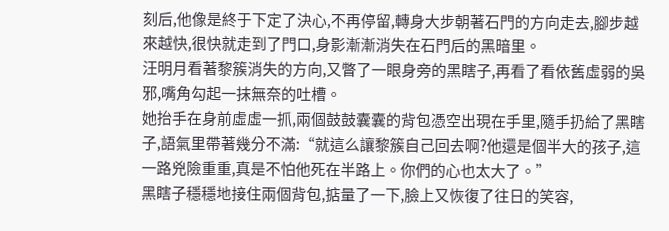刻后,他像是終于下定了決心,不再停留,轉身大步朝著石門的方向走去,腳步越來越快,很快就走到了門口,身影漸漸消失在石門后的黑暗里。
汪明月看著黎簇消失的方向,又瞥了一眼身旁的黑瞎子,再看了看依舊虛弱的吳邪,嘴角勾起一抹無奈的吐槽。
她抬手在身前虛虛一抓,兩個鼓鼓囊囊的背包憑空出現在手里,隨手扔給了黑瞎子,語氣里帶著幾分不滿:“就這么讓黎簇自己回去啊?他還是個半大的孩子,這一路兇險重重,真是不怕他死在半路上。你們的心也太大了。”
黑瞎子穩穩地接住兩個背包,掂量了一下,臉上又恢復了往日的笑容,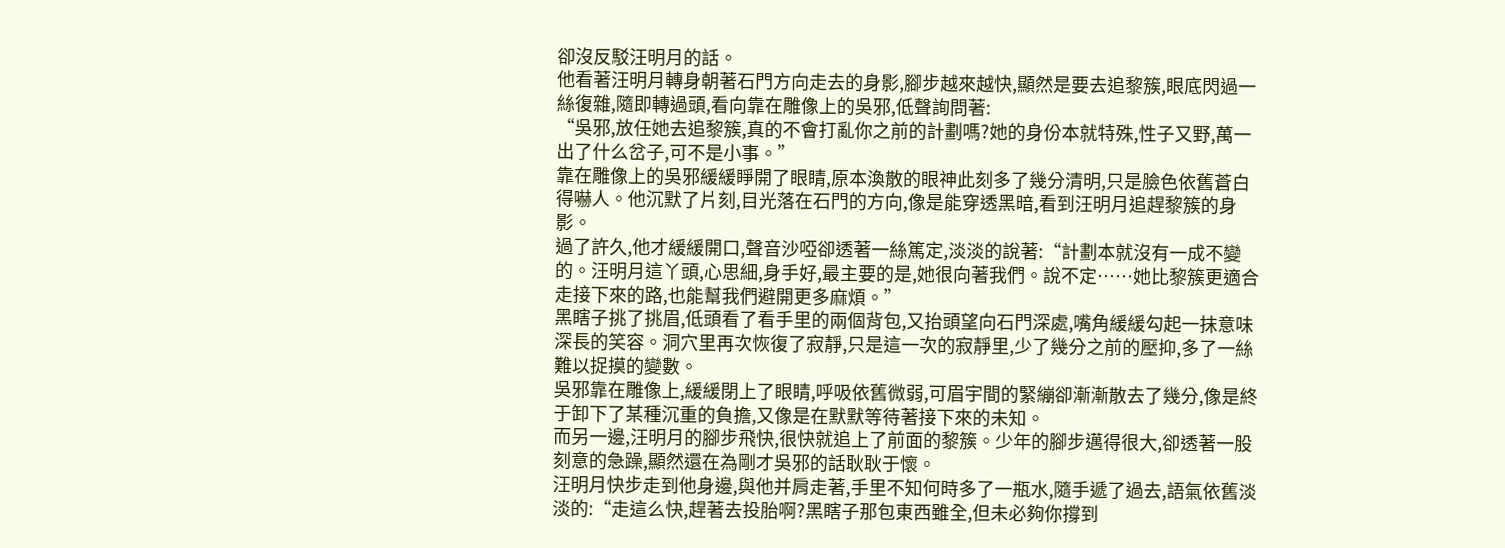卻沒反駁汪明月的話。
他看著汪明月轉身朝著石門方向走去的身影,腳步越來越快,顯然是要去追黎簇,眼底閃過一絲復雜,隨即轉過頭,看向靠在雕像上的吳邪,低聲詢問著:
“吳邪,放任她去追黎簇,真的不會打亂你之前的計劃嗎?她的身份本就特殊,性子又野,萬一出了什么岔子,可不是小事。”
靠在雕像上的吳邪緩緩睜開了眼睛,原本渙散的眼神此刻多了幾分清明,只是臉色依舊蒼白得嚇人。他沉默了片刻,目光落在石門的方向,像是能穿透黑暗,看到汪明月追趕黎簇的身影。
過了許久,他才緩緩開口,聲音沙啞卻透著一絲篤定,淡淡的說著:“計劃本就沒有一成不變的。汪明月這丫頭,心思細,身手好,最主要的是,她很向著我們。說不定……她比黎簇更適合走接下來的路,也能幫我們避開更多麻煩。”
黑瞎子挑了挑眉,低頭看了看手里的兩個背包,又抬頭望向石門深處,嘴角緩緩勾起一抹意味深長的笑容。洞穴里再次恢復了寂靜,只是這一次的寂靜里,少了幾分之前的壓抑,多了一絲難以捉摸的變數。
吳邪靠在雕像上,緩緩閉上了眼睛,呼吸依舊微弱,可眉宇間的緊繃卻漸漸散去了幾分,像是終于卸下了某種沉重的負擔,又像是在默默等待著接下來的未知。
而另一邊,汪明月的腳步飛快,很快就追上了前面的黎簇。少年的腳步邁得很大,卻透著一股刻意的急躁,顯然還在為剛才吳邪的話耿耿于懷。
汪明月快步走到他身邊,與他并肩走著,手里不知何時多了一瓶水,隨手遞了過去,語氣依舊淡淡的:“走這么快,趕著去投胎啊?黑瞎子那包東西雖全,但未必夠你撐到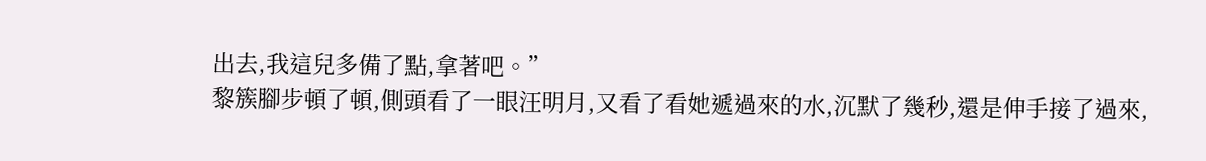出去,我這兒多備了點,拿著吧。”
黎簇腳步頓了頓,側頭看了一眼汪明月,又看了看她遞過來的水,沉默了幾秒,還是伸手接了過來,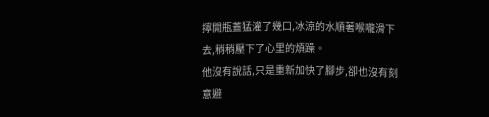擰開瓶蓋猛灌了幾口,冰涼的水順著喉嚨滑下去,稍稍壓下了心里的煩躁。
他沒有說話,只是重新加快了腳步,卻也沒有刻意避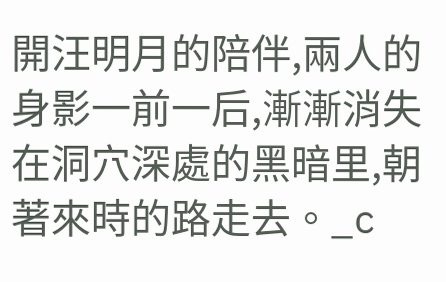開汪明月的陪伴,兩人的身影一前一后,漸漸消失在洞穴深處的黑暗里,朝著來時的路走去。_c